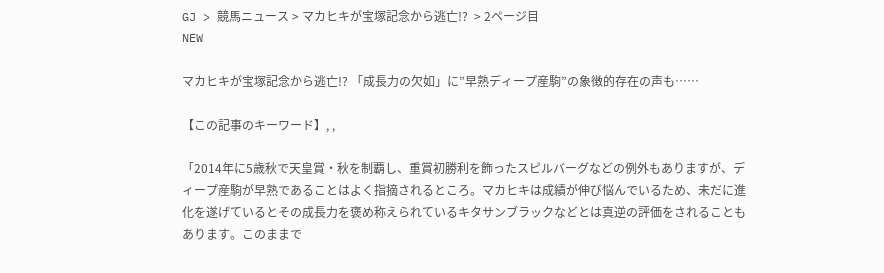GJ > 競馬ニュース > マカヒキが宝塚記念から逃亡!?  > 2ページ目
NEW

マカヒキが宝塚記念から逃亡!? 「成長力の欠如」に”早熟ディープ産駒”の象徴的存在の声も……

【この記事のキーワード】, ,

「2014年に5歳秋で天皇賞・秋を制覇し、重賞初勝利を飾ったスピルバーグなどの例外もありますが、ディープ産駒が早熟であることはよく指摘されるところ。マカヒキは成績が伸び悩んでいるため、未だに進化を遂げているとその成長力を褒め称えられているキタサンブラックなどとは真逆の評価をされることもあります。このままで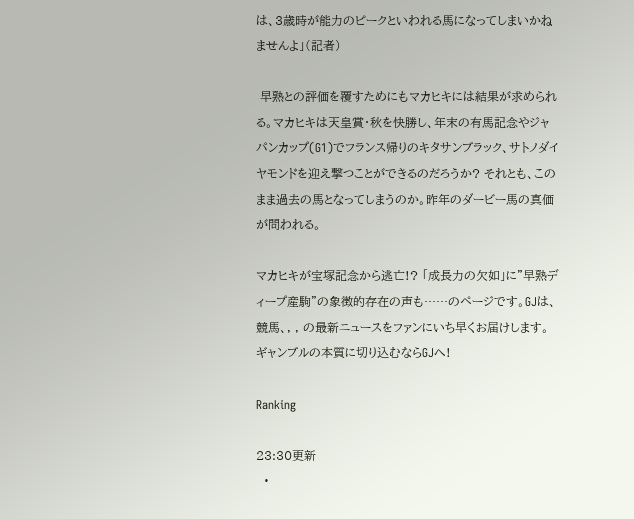は、3歳時が能力のピークといわれる馬になってしまいかねませんよ」(記者)

 早熟との評価を覆すためにもマカヒキには結果が求められる。マカヒキは天皇賞・秋を快勝し、年末の有馬記念やジャパンカップ(G1)でフランス帰りのキタサンブラック、サトノダイヤモンドを迎え撃つことができるのだろうか? それとも、このまま過去の馬となってしまうのか。昨年のダービー馬の真価が問われる。

マカヒキが宝塚記念から逃亡!? 「成長力の欠如」に”早熟ディープ産駒”の象徴的存在の声も……のページです。GJは、競馬、, , の最新ニュースをファンにいち早くお届けします。ギャンブルの本質に切り込むならGJへ!

Ranking

23:30更新
  •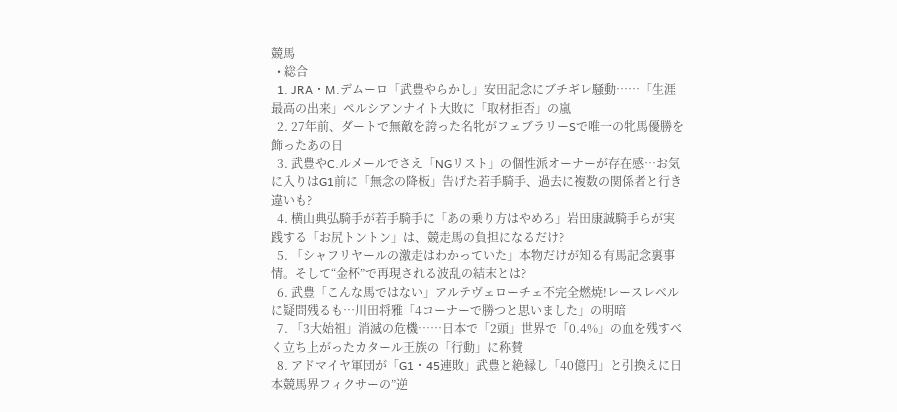競馬
  • 総合
  1. JRA・M.デムーロ「武豊やらかし」安田記念にブチギレ騒動……「生涯最高の出来」ペルシアンナイト大敗に「取材拒否」の嵐
  2. 27年前、ダートで無敵を誇った名牝がフェブラリーSで唯一の牝馬優勝を飾ったあの日
  3. 武豊やC.ルメールでさえ「NGリスト」の個性派オーナーが存在感…お気に入りはG1前に「無念の降板」告げた若手騎手、過去に複数の関係者と行き違いも?
  4. 横山典弘騎手が若手騎手に「あの乗り方はやめろ」岩田康誠騎手らが実践する「お尻トントン」は、競走馬の負担になるだけ?
  5. 「シャフリヤールの激走はわかっていた」本物だけが知る有馬記念裏事情。そして“金杯”で再現される波乱の結末とは?
  6. 武豊「こんな馬ではない」アルテヴェローチェ不完全燃焼!レースレベルに疑問残るも…川田将雅「4コーナーで勝つと思いました」の明暗
  7. 「3大始祖」消滅の危機……日本で「2頭」世界で「0.4%」の血を残すべく立ち上がったカタール王族の「行動」に称賛
  8. アドマイヤ軍団が「G1・45連敗」武豊と絶縁し「40億円」と引換えに日本競馬界フィクサーの”逆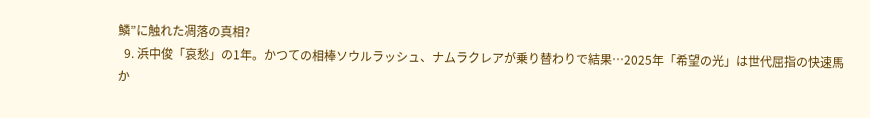鱗”に触れた凋落の真相?
  9. 浜中俊「哀愁」の1年。かつての相棒ソウルラッシュ、ナムラクレアが乗り替わりで結果…2025年「希望の光」は世代屈指の快速馬か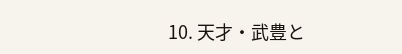10. 天才・武豊と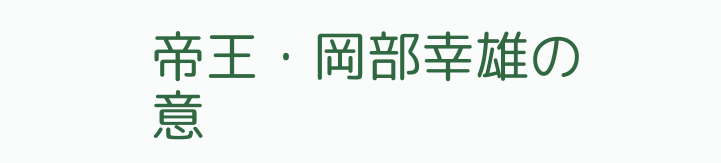帝王・岡部幸雄の意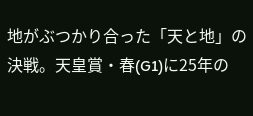地がぶつかり合った「天と地」の決戦。天皇賞・春(G1)に25年の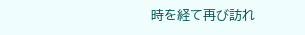時を経て再び訪れ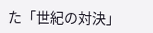た「世紀の対決」